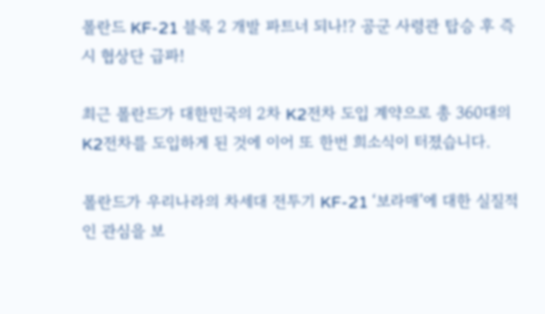폴란드 KF-21 블록 2 개발 파트너 되나!? 공군 사령관 탑승 후 즉시 협상단 급파!

최근 폴란드가 대한민국의 2차 K2전차 도입 계약으로 총 360대의 K2전차를 도입하게 된 것에 이어 또 한번 희소식이 터졌습니다.

폴란드가 우리나라의 차세대 전투기 KF-21 ‘보라매’에 대한 실질적인 관심을 보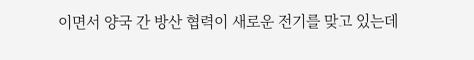이면서 양국 간 방산 협력이 새로운 전기를 맞고 있는데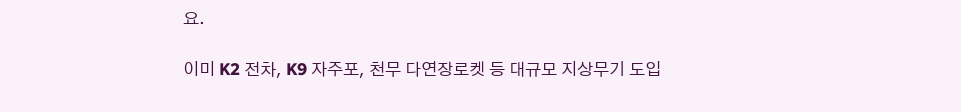요.

이미 K2 전차, K9 자주포, 천무 다연장로켓 등 대규모 지상무기 도입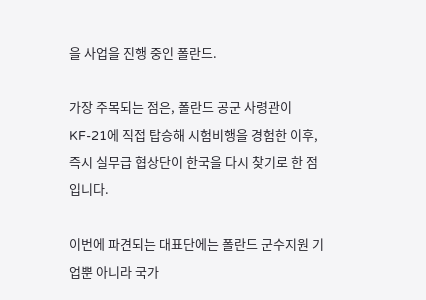을 사업을 진행 중인 폴란드.

가장 주목되는 점은, 폴란드 공군 사령관이 KF-21에 직접 탑승해 시험비행을 경험한 이후, 즉시 실무급 협상단이 한국을 다시 찾기로 한 점입니다.

이번에 파견되는 대표단에는 폴란드 군수지원 기업뿐 아니라 국가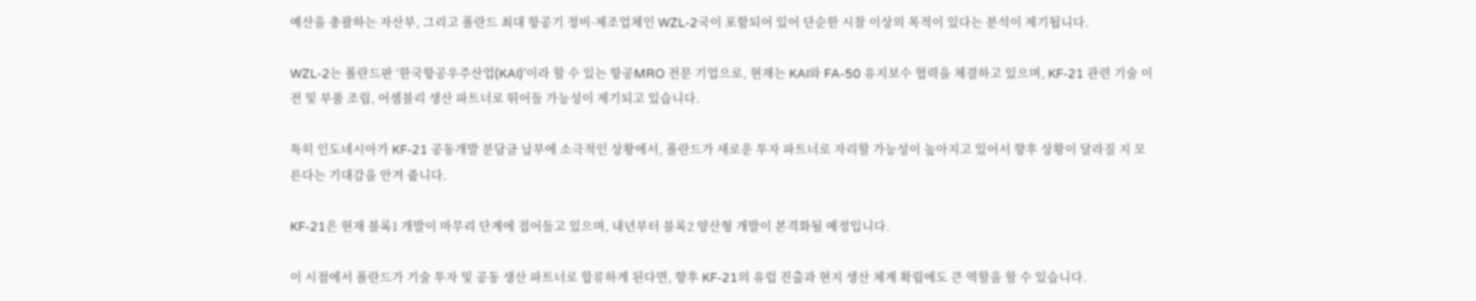예산을 총괄하는 자산부, 그리고 폴란드 최대 항공기 정비·제조업체인 WZL-2국이 포함되어 있어 단순한 시찰 이상의 목적이 있다는 분석이 제기됩니다.

WZL-2는 폴란드판 ‘한국항공우주산업(KAI)’이라 할 수 있는 항공MRO 전문 기업으로, 현재는 KAI와 FA-50 유지보수 협력을 체결하고 있으며, KF-21 관련 기술 이전 및 부품 조립, 어셈블리 생산 파트너로 뛰어들 가능성이 제기되고 있습니다.

특히 인도네시아가 KF-21 공동개발 분담금 납부에 소극적인 상황에서, 폴란드가 새로운 투자 파트너로 자리할 가능성이 높아지고 있어서 향후 상황이 달라질 지 모른다는 기대감을 안겨 줍니다.

KF-21은 현재 블록1 개발이 마무리 단계에 접어들고 있으며, 내년부터 블록2 양산형 개발이 본격화될 예정입니다.

이 시점에서 폴란드가 기술 투자 및 공동 생산 파트너로 합류하게 된다면, 향후 KF-21의 유럽 진출과 현지 생산 체계 확립에도 큰 역할을 할 수 있습니다.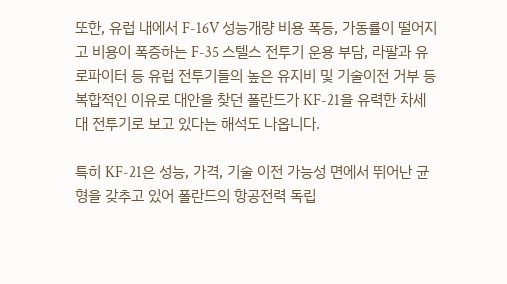또한, 유럽 내에서 F-16V 성능개량 비용 폭등, 가동률이 떨어지고 비용이 폭증하는 F-35 스텔스 전투기 운용 부담, 라팔과 유로파이터 등 유럽 전투기들의 높은 유지비 및 기술이전 거부 등 복합적인 이유로 대안을 찾던 폴란드가 KF-21을 유력한 차세대 전투기로 보고 있다는 해석도 나옵니다.

특히 KF-21은 성능, 가격, 기술 이전 가능성 면에서 뛰어난 균형을 갖추고 있어 폴란드의 항공전력 독립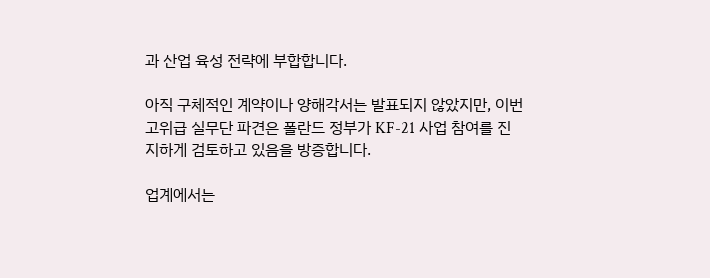과 산업 육성 전략에 부합합니다.

아직 구체적인 계약이나 양해각서는 발표되지 않았지만, 이번 고위급 실무단 파견은 폴란드 정부가 KF-21 사업 참여를 진지하게 검토하고 있음을 방증합니다.

업계에서는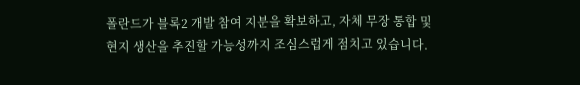폴란드가 블록2 개발 참여 지분을 확보하고, 자체 무장 통합 및 현지 생산을 추진할 가능성까지 조심스럽게 점치고 있습니다.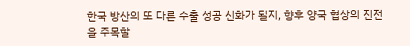한국 방산의 또 다른 수출 성공 신화가 될지, 향후 양국 협상의 진전을 주목할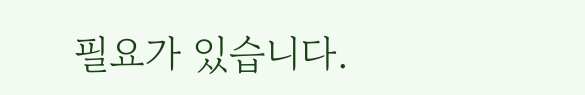필요가 있습니다.